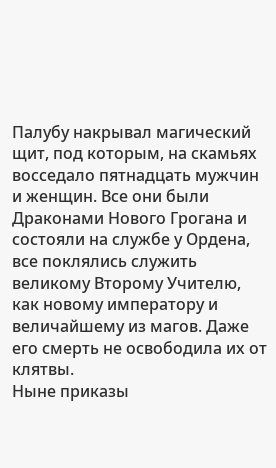Палубу накрывал магический щит, под которым, на скамьях восседало пятнадцать мужчин и женщин. Все они были Драконами Нового Грогана и состояли на службе у Ордена, все поклялись служить великому Второму Учителю, как новому императору и величайшему из магов. Даже его смерть не освободила их от клятвы.
Ныне приказы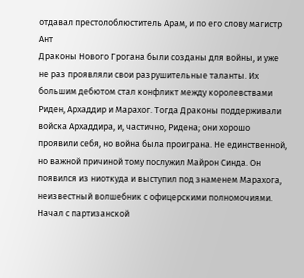отдавал престолоблюститель Арам, и по его слову магистр Ант
Драконы Нового Грогана были созданы для войны, и уже не раз проявляли свои разрушительные таланты. Их большим дебютом стал конфликт между королевствами Риден, Архаддир и Марахог. Тогда Драконы поддерживали войска Архаддира, и, частично, Ридена; они хорошо проявили себя, но война была проиграна. Не единственной, но важной причиной тому послужил Майрон Синда. Он появился из ниоткуда и выступил под знаменем Марахога, неизвестный волшебник с офицерскими полномочиями. Начал с партизанской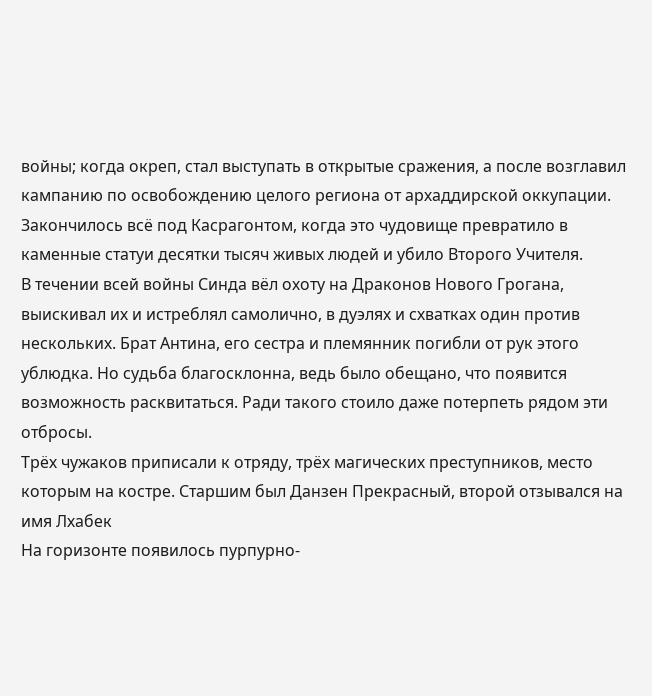войны; когда окреп, стал выступать в открытые сражения, а после возглавил кампанию по освобождению целого региона от архаддирской оккупации. Закончилось всё под Касрагонтом, когда это чудовище превратило в каменные статуи десятки тысяч живых людей и убило Второго Учителя.
В течении всей войны Синда вёл охоту на Драконов Нового Грогана, выискивал их и истреблял самолично, в дуэлях и схватках один против нескольких. Брат Антина, его сестра и племянник погибли от рук этого ублюдка. Но судьба благосклонна, ведь было обещано, что появится возможность расквитаться. Ради такого стоило даже потерпеть рядом эти отбросы.
Трёх чужаков приписали к отряду, трёх магических преступников, место которым на костре. Старшим был Данзен Прекрасный, второй отзывался на имя Лхабек
На горизонте появилось пурпурно-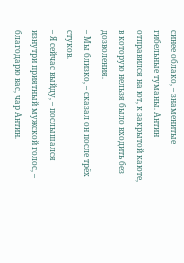синее облако, – знаменитые гибельные туманы. Антин отправился на ют, к закрытой каюте, в которую нельзя было входить без дозволения.
– Мы близко, – сказал он после трёх стуков.
– Я сейчас выйду, – послышался изнутри приятный мужской голос, – благодарю вас, чар Антин.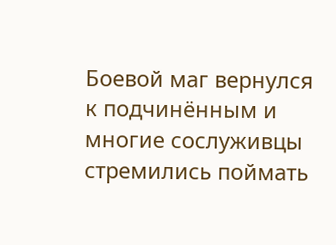Боевой маг вернулся к подчинённым и многие сослуживцы стремились поймать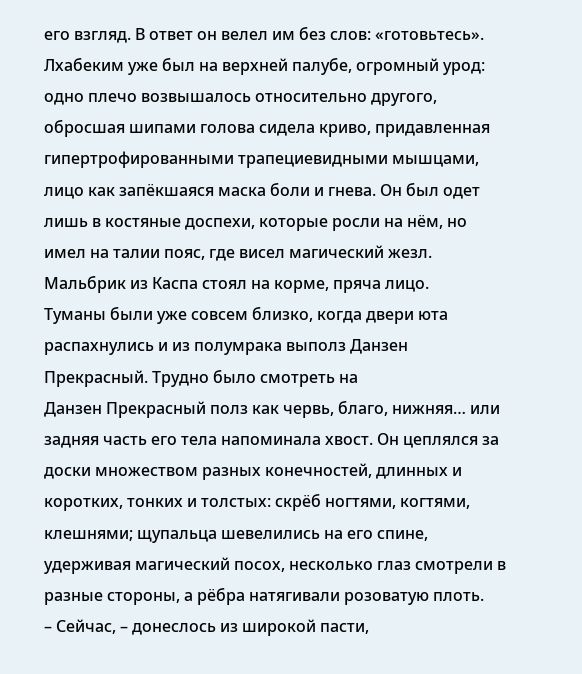его взгляд. В ответ он велел им без слов: «готовьтесь».
Лхабеким уже был на верхней палубе, огромный урод: одно плечо возвышалось относительно другого, обросшая шипами голова сидела криво, придавленная гипертрофированными трапециевидными мышцами, лицо как запёкшаяся маска боли и гнева. Он был одет лишь в костяные доспехи, которые росли на нём, но имел на талии пояс, где висел магический жезл. Мальбрик из Каспа стоял на корме, пряча лицо.
Туманы были уже совсем близко, когда двери юта распахнулись и из полумрака выполз Данзен Прекрасный. Трудно было смотреть на
Данзен Прекрасный полз как червь, благо, нижняя… или задняя часть его тела напоминала хвост. Он цеплялся за доски множеством разных конечностей, длинных и коротких, тонких и толстых: скрёб ногтями, когтями, клешнями; щупальца шевелились на его спине, удерживая магический посох, несколько глаз смотрели в разные стороны, а рёбра натягивали розоватую плоть.
– Сейчас, – донеслось из широкой пасти,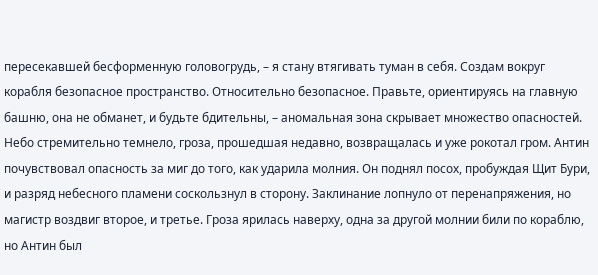пересекавшей бесформенную головогрудь, – я стану втягивать туман в себя. Создам вокруг корабля безопасное пространство. Относительно безопасное. Правьте, ориентируясь на главную башню, она не обманет, и будьте бдительны, – аномальная зона скрывает множество опасностей.
Небо стремительно темнело, гроза, прошедшая недавно, возвращалась и уже рокотал гром. Антин почувствовал опасность за миг до того, как ударила молния. Он поднял посох, пробуждая Щит Бури, и разряд небесного пламени соскользнул в сторону. Заклинание лопнуло от перенапряжения, но магистр воздвиг второе, и третье. Гроза ярилась наверху, одна за другой молнии били по кораблю, но Антин был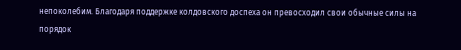непоколебим. Благодаря поддержке колдовского доспеха он превосходил свои обычные силы на порядок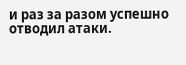и раз за разом успешно отводил атаки.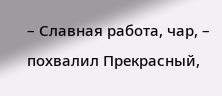– Славная работа, чар, – похвалил Прекрасный,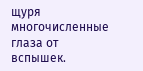щуря многочисленные глаза от вспышек.